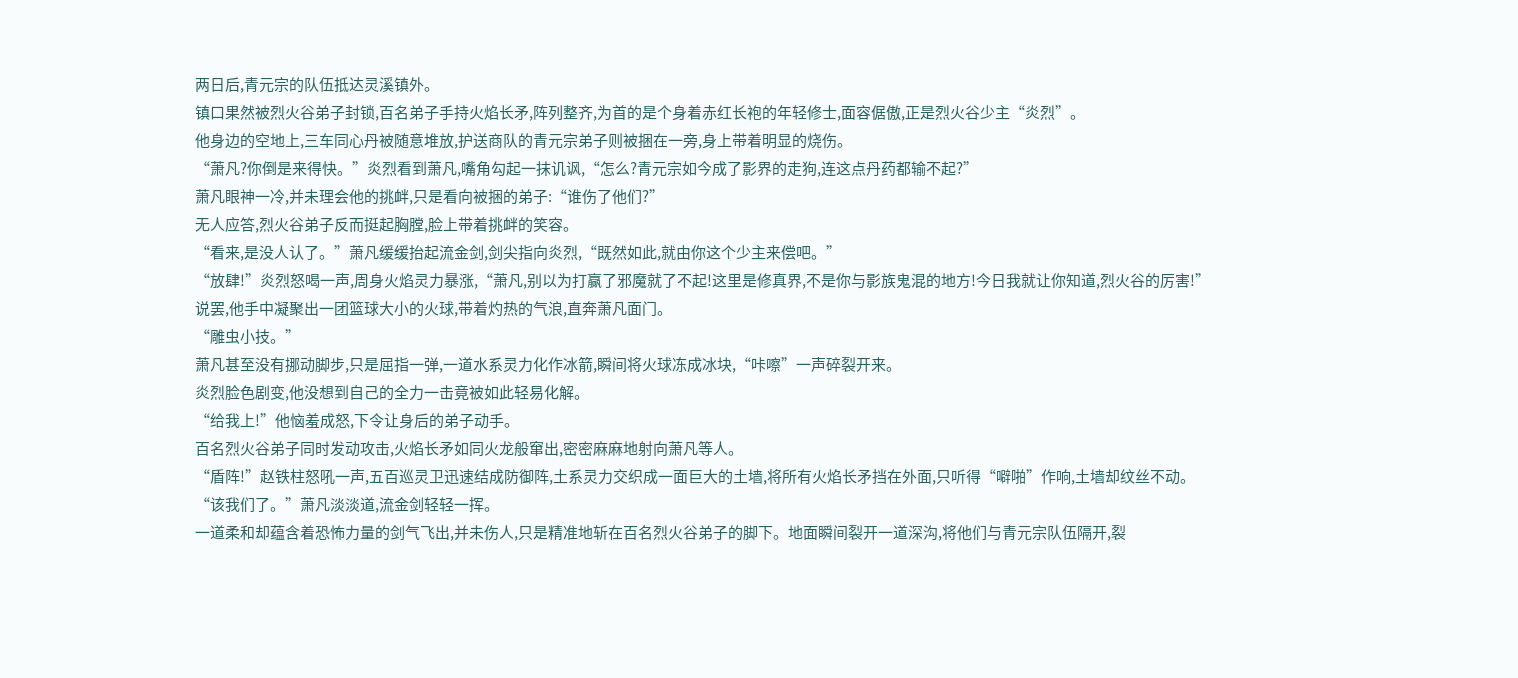两日后,青元宗的队伍抵达灵溪镇外。
镇口果然被烈火谷弟子封锁,百名弟子手持火焰长矛,阵列整齐,为首的是个身着赤红长袍的年轻修士,面容倨傲,正是烈火谷少主“炎烈”。
他身边的空地上,三车同心丹被随意堆放,护送商队的青元宗弟子则被捆在一旁,身上带着明显的烧伤。
“萧凡?你倒是来得快。”炎烈看到萧凡,嘴角勾起一抹讥讽,“怎么?青元宗如今成了影界的走狗,连这点丹药都输不起?”
萧凡眼神一冷,并未理会他的挑衅,只是看向被捆的弟子:“谁伤了他们?”
无人应答,烈火谷弟子反而挺起胸膛,脸上带着挑衅的笑容。
“看来,是没人认了。”萧凡缓缓抬起流金剑,剑尖指向炎烈,“既然如此,就由你这个少主来偿吧。”
“放肆!”炎烈怒喝一声,周身火焰灵力暴涨,“萧凡,别以为打赢了邪魔就了不起!这里是修真界,不是你与影族鬼混的地方!今日我就让你知道,烈火谷的厉害!”
说罢,他手中凝聚出一团篮球大小的火球,带着灼热的气浪,直奔萧凡面门。
“雕虫小技。”
萧凡甚至没有挪动脚步,只是屈指一弹,一道水系灵力化作冰箭,瞬间将火球冻成冰块,“咔嚓”一声碎裂开来。
炎烈脸色剧变,他没想到自己的全力一击竟被如此轻易化解。
“给我上!”他恼羞成怒,下令让身后的弟子动手。
百名烈火谷弟子同时发动攻击,火焰长矛如同火龙般窜出,密密麻麻地射向萧凡等人。
“盾阵!”赵铁柱怒吼一声,五百巡灵卫迅速结成防御阵,土系灵力交织成一面巨大的土墙,将所有火焰长矛挡在外面,只听得“噼啪”作响,土墙却纹丝不动。
“该我们了。”萧凡淡淡道,流金剑轻轻一挥。
一道柔和却蕴含着恐怖力量的剑气飞出,并未伤人,只是精准地斩在百名烈火谷弟子的脚下。地面瞬间裂开一道深沟,将他们与青元宗队伍隔开,裂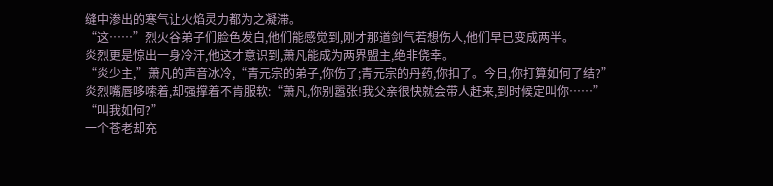缝中渗出的寒气让火焰灵力都为之凝滞。
“这……”烈火谷弟子们脸色发白,他们能感觉到,刚才那道剑气若想伤人,他们早已变成两半。
炎烈更是惊出一身冷汗,他这才意识到,萧凡能成为两界盟主,绝非侥幸。
“炎少主,”萧凡的声音冰冷,“青元宗的弟子,你伤了;青元宗的丹药,你扣了。今日,你打算如何了结?”
炎烈嘴唇哆嗦着,却强撑着不肯服软:“萧凡,你别嚣张!我父亲很快就会带人赶来,到时候定叫你……”
“叫我如何?”
一个苍老却充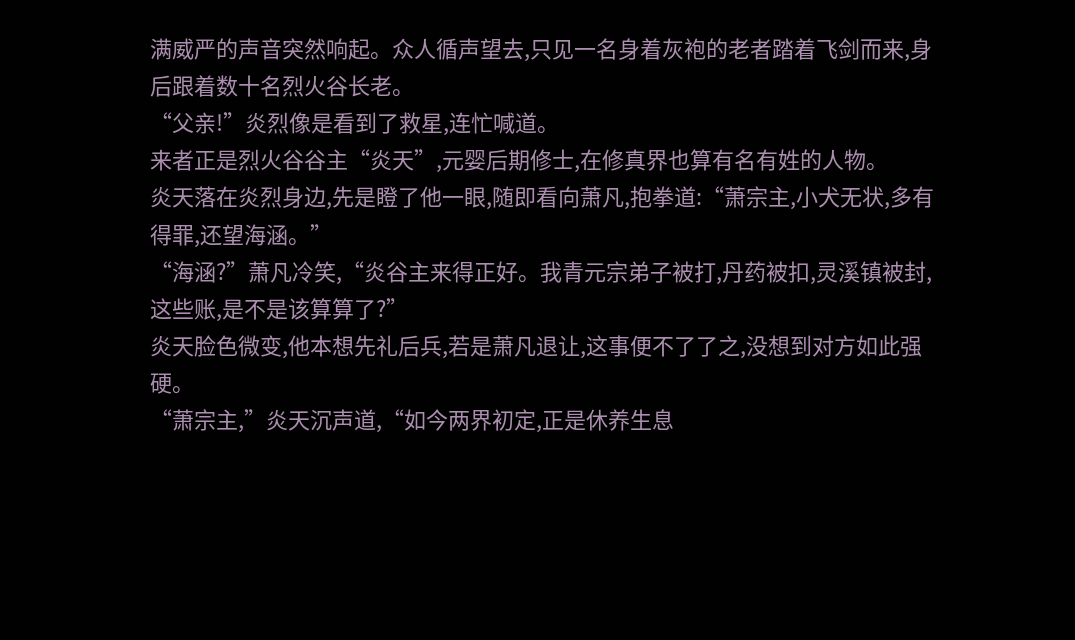满威严的声音突然响起。众人循声望去,只见一名身着灰袍的老者踏着飞剑而来,身后跟着数十名烈火谷长老。
“父亲!”炎烈像是看到了救星,连忙喊道。
来者正是烈火谷谷主“炎天”,元婴后期修士,在修真界也算有名有姓的人物。
炎天落在炎烈身边,先是瞪了他一眼,随即看向萧凡,抱拳道:“萧宗主,小犬无状,多有得罪,还望海涵。”
“海涵?”萧凡冷笑,“炎谷主来得正好。我青元宗弟子被打,丹药被扣,灵溪镇被封,这些账,是不是该算算了?”
炎天脸色微变,他本想先礼后兵,若是萧凡退让,这事便不了了之,没想到对方如此强硬。
“萧宗主,”炎天沉声道,“如今两界初定,正是休养生息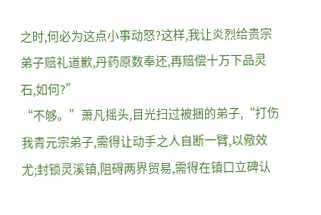之时,何必为这点小事动怒?这样,我让炎烈给贵宗弟子赔礼道歉,丹药原数奉还,再赔偿十万下品灵石,如何?”
“不够。”萧凡摇头,目光扫过被捆的弟子,“打伤我青元宗弟子,需得让动手之人自断一臂,以儆效尤;封锁灵溪镇,阻碍两界贸易,需得在镇口立碑认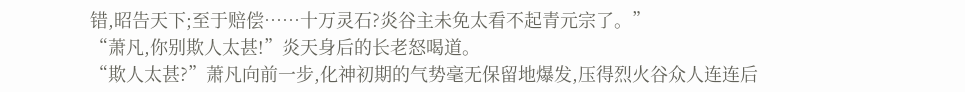错,昭告天下;至于赔偿……十万灵石?炎谷主未免太看不起青元宗了。”
“萧凡,你别欺人太甚!”炎天身后的长老怒喝道。
“欺人太甚?”萧凡向前一步,化神初期的气势毫无保留地爆发,压得烈火谷众人连连后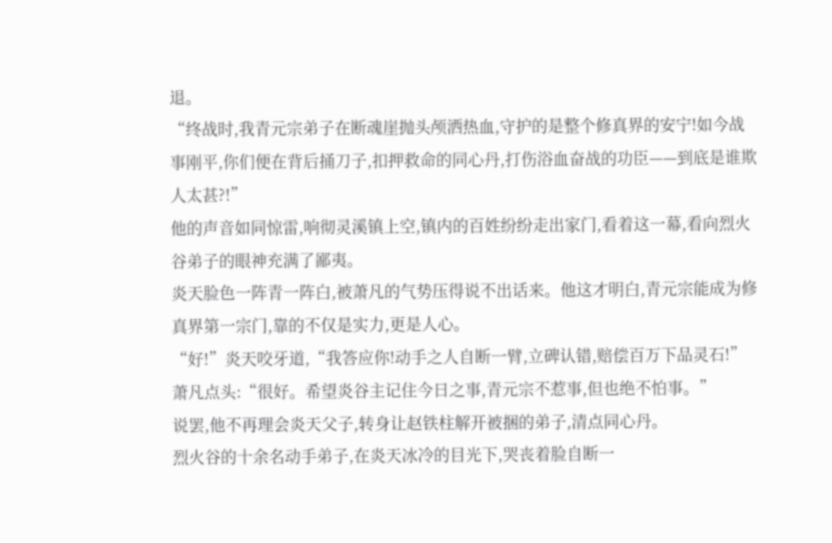退。
“终战时,我青元宗弟子在断魂崖抛头颅洒热血,守护的是整个修真界的安宁!如今战事刚平,你们便在背后捅刀子,扣押救命的同心丹,打伤浴血奋战的功臣——到底是谁欺人太甚?!”
他的声音如同惊雷,响彻灵溪镇上空,镇内的百姓纷纷走出家门,看着这一幕,看向烈火谷弟子的眼神充满了鄙夷。
炎天脸色一阵青一阵白,被萧凡的气势压得说不出话来。他这才明白,青元宗能成为修真界第一宗门,靠的不仅是实力,更是人心。
“好!”炎天咬牙道,“我答应你!动手之人自断一臂,立碑认错,赔偿百万下品灵石!”
萧凡点头:“很好。希望炎谷主记住今日之事,青元宗不惹事,但也绝不怕事。”
说罢,他不再理会炎天父子,转身让赵铁柱解开被捆的弟子,清点同心丹。
烈火谷的十余名动手弟子,在炎天冰冷的目光下,哭丧着脸自断一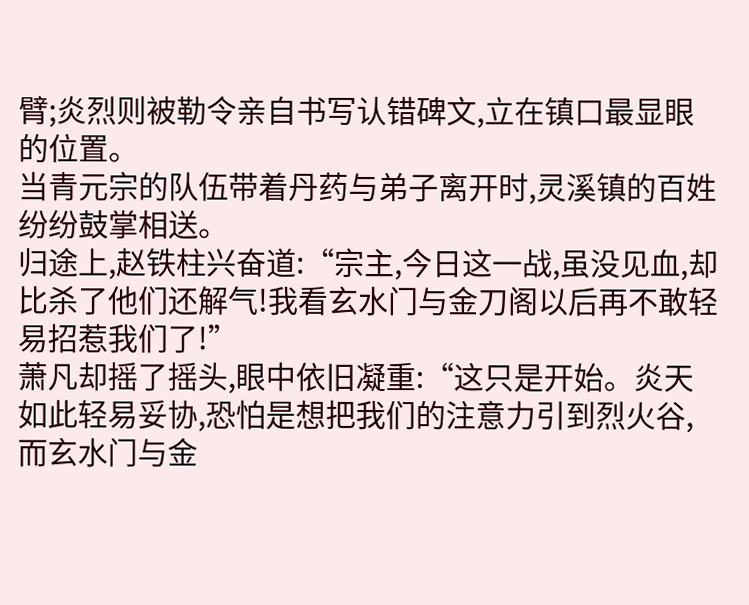臂;炎烈则被勒令亲自书写认错碑文,立在镇口最显眼的位置。
当青元宗的队伍带着丹药与弟子离开时,灵溪镇的百姓纷纷鼓掌相送。
归途上,赵铁柱兴奋道:“宗主,今日这一战,虽没见血,却比杀了他们还解气!我看玄水门与金刀阁以后再不敢轻易招惹我们了!”
萧凡却摇了摇头,眼中依旧凝重:“这只是开始。炎天如此轻易妥协,恐怕是想把我们的注意力引到烈火谷,而玄水门与金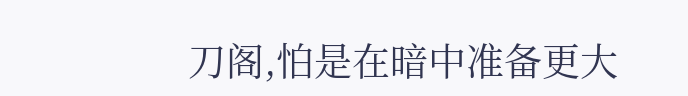刀阁,怕是在暗中准备更大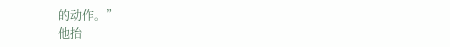的动作。”
他抬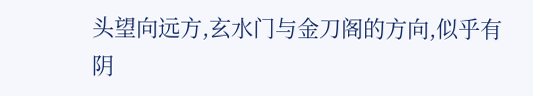头望向远方,玄水门与金刀阁的方向,似乎有阴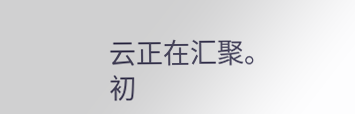云正在汇聚。
初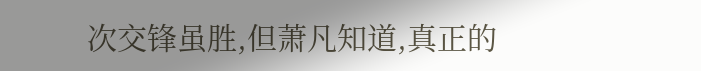次交锋虽胜,但萧凡知道,真正的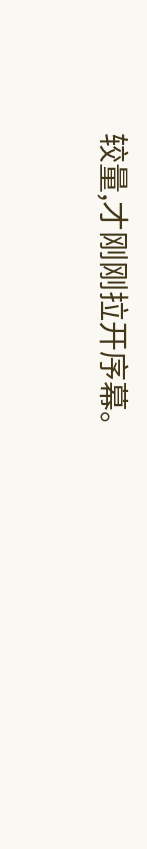较量,才刚刚拉开序幕。